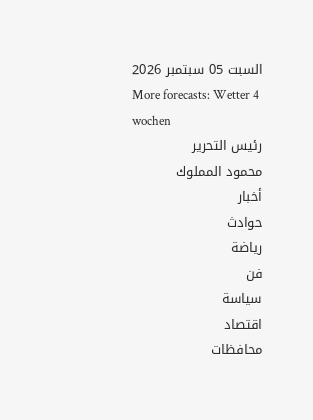السبت 05 سبتمبر 2026
More forecasts: Wetter 4 wochen
رئيس التحرير
محمود المملوك
أخبار
حوادث
رياضة
فن
سياسة
اقتصاد
محافظات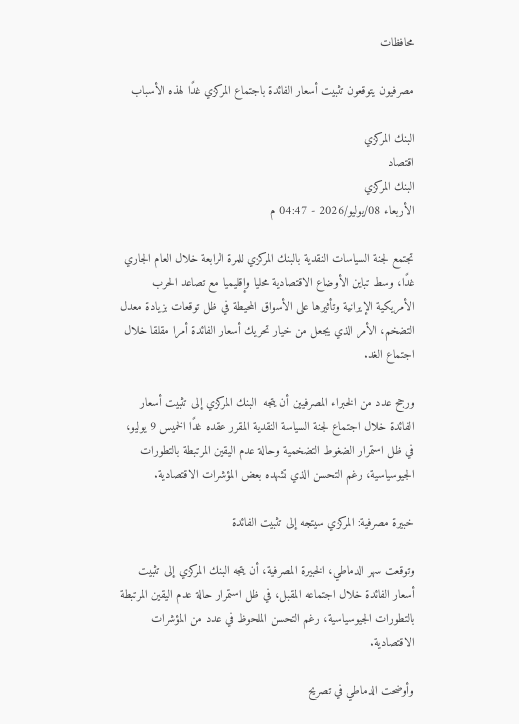محافظات

مصرفيون يتوقعون تثبيت أسعار الفائدة باجتماع المركزي غدًا لهذه الأسباب

البنك المركزي
اقتصاد
البنك المركزي
الأربعاء 08/يوليو/2026 - 04:47 م

تجتمع لجنة السياسات النقدية بالبنك المركزي للمرة الرابعة خلال العام الجاري غدًا، وسط تباين الأوضاع الاقتصادية محليا وإقليميا مع تصاعد الحرب الأمريكية الإيرانية وتأثيرها على الأسواق المحيطة في ظل توقعات بزيادة معدل التضخم، الأمر الذي يجعل من خيار تحريك أسعار الفائدة أمرا مقلقا خلال اجتماع الغد.

ورجح عدد من الخبراء المصرفيين أن يتجه  البنك المركزي إلى تثبيت أسعار الفائدة خلال اجتماع لجنة السياسة النقدية المقرر عقده غدًا الخميس 9 يوليو، في ظل استمرار الضغوط التضخمية وحالة عدم اليقين المرتبطة بالتطورات الجيوسياسية، رغم التحسن الذي تشهده بعض المؤشرات الاقتصادية.

خبيرة مصرفية: المركزي سيتجه إلى تثبيت الفائدة

وتوقعت سهر الدماطي، الخبيرة المصرفية، أن يتجه البنك المركزي إلى تثبيت أسعار الفائدة خلال اجتماعه المقبل، في ظل استمرار حالة عدم اليقين المرتبطة بالتطورات الجيوسياسية، رغم التحسن الملحوظ في عدد من المؤشرات الاقتصادية.

وأوضحت الدماطي في تصريح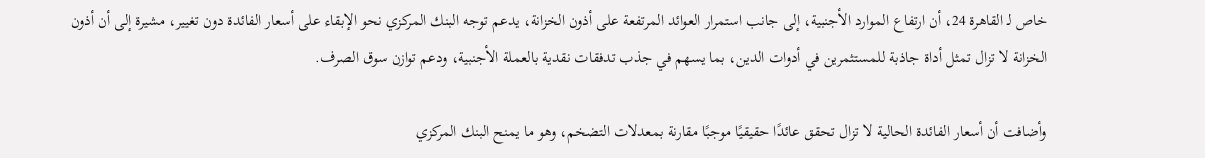خاص لـ القاهرة 24، أن ارتفاع الموارد الأجنبية، إلى جانب استمرار العوائد المرتفعة على أذون الخزانة، يدعم توجه البنك المركزي نحو الإبقاء على أسعار الفائدة دون تغيير، مشيرة إلى أن أذون الخزانة لا تزال تمثل أداة جاذبة للمستثمرين في أدوات الدين، بما يسهم في جذب تدفقات نقدية بالعملة الأجنبية، ودعم توازن سوق الصرف.

وأضافت أن أسعار الفائدة الحالية لا تزال تحقق عائدًا حقيقيًا موجبًا مقارنة بمعدلات التضخم، وهو ما يمنح البنك المركزي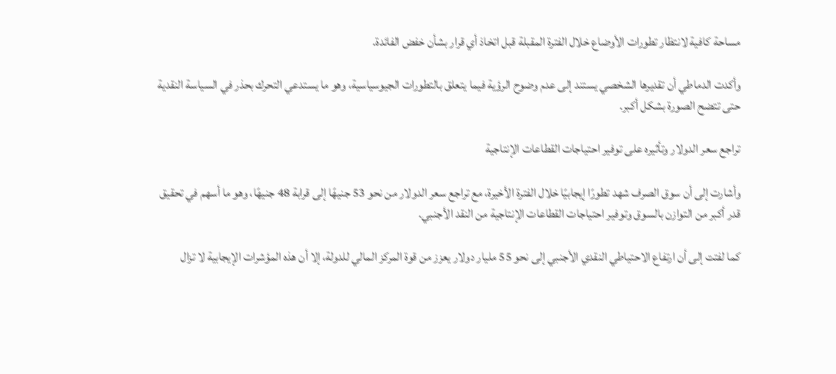مساحة كافية لانتظار تطورات الأوضاع خلال الفترة المقبلة قبل اتخاذ أي قرار بشأن خفض الفائدة.

وأكدت الدماطي أن تقديرها الشخصي يستند إلى عدم وضوح الرؤية فيما يتعلق بالتطورات الجيوسياسية، وهو ما يستدعي التحرك بحذر في السياسة النقدية حتى تتضح الصورة بشكل أكبر.

تراجع سعر الدولار وتأثيره على توفير احتياجات القطاعات الإنتاجية

وأشارت إلى أن سوق الصرف شهد تطورًا إيجابيًا خلال الفترة الأخيرة، مع تراجع سعر الدولار من نحو 53 جنيهًا إلى قرابة 48 جنيهًا، وهو ما أسهم في تحقيق قدر أكبر من التوازن بالسوق وتوفير احتياجات القطاعات الإنتاجية من النقد الأجنبي.

كما لفتت إلى أن ارتفاع الاحتياطي النقدي الأجنبي إلى نحو 55 مليار دولار يعزز من قوة المركز المالي للدولة، إلا أن هذه المؤشرات الإيجابية لا تزال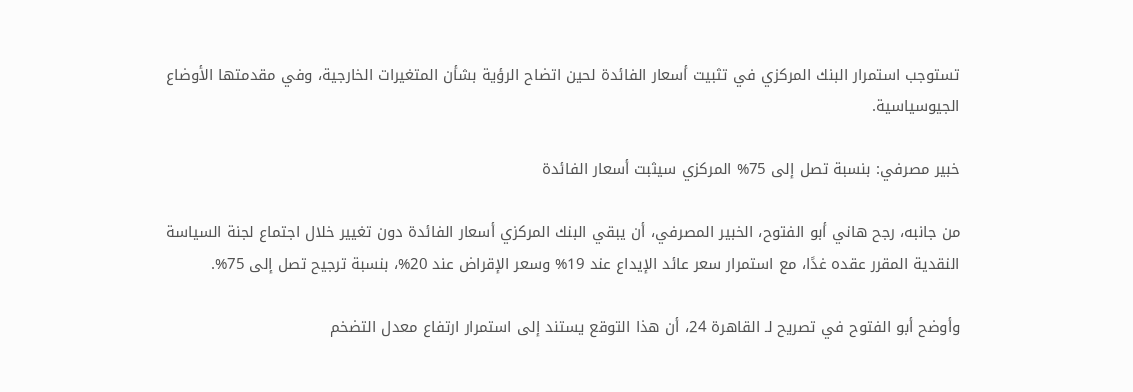تستوجب استمرار البنك المركزي في تثبيت أسعار الفائدة لحين اتضاح الرؤية بشأن المتغيرات الخارجية، وفي مقدمتها الأوضاع الجيوسياسية.

خبير مصرفي: بنسبة تصل إلى 75% المركزي سيثبت أسعار الفائدة

من جانبه، رجح هاني أبو الفتوح، الخبير المصرفي، أن يبقي البنك المركزي أسعار الفائدة دون تغيير خلال اجتماع لجنة السياسة النقدية المقرر عقده غدًا، مع استمرار سعر عائد الإيداع عند 19% وسعر الإقراض عند 20%، بنسبة ترجيح تصل إلى 75%.

وأوضح أبو الفتوح في تصريح لـ القاهرة 24، أن هذا التوقع يستند إلى استمرار ارتفاع معدل التضخم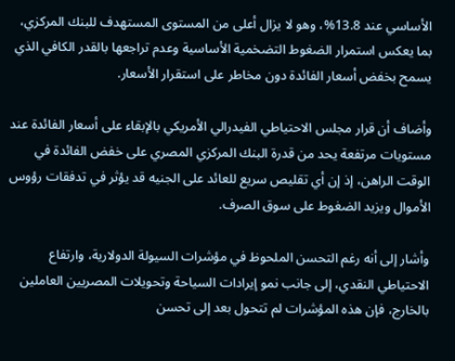الأساسي عند 13.8%، وهو لا يزال أعلى من المستوى المستهدف للبنك المركزي، بما يعكس استمرار الضغوط التضخمية الأساسية وعدم تراجعها بالقدر الكافي الذي يسمح بخفض أسعار الفائدة دون مخاطر على استقرار الأسعار.

وأضاف أن قرار مجلس الاحتياطي الفيدرالي الأمريكي بالإبقاء على أسعار الفائدة عند مستويات مرتفعة يحد من قدرة البنك المركزي المصري على خفض الفائدة في الوقت الراهن، إذ إن أي تقليص سريع للعائد على الجنيه قد يؤثر في تدفقات رؤوس الأموال ويزيد الضغوط على سوق الصرف.

وأشار إلى أنه رغم التحسن الملحوظ في مؤشرات السيولة الدولارية، وارتفاع الاحتياطي النقدي، إلى جانب نمو إيرادات السياحة وتحويلات المصريين العاملين بالخارج، فإن هذه المؤشرات لم تتحول بعد إلى تحسن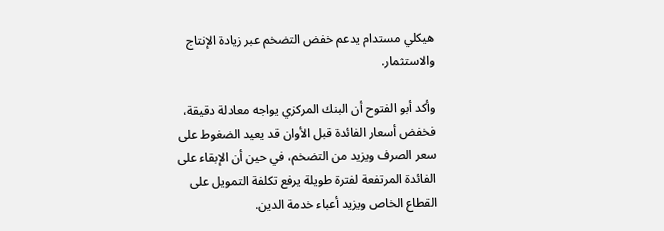هيكلي مستدام يدعم خفض التضخم عبر زيادة الإنتاج والاستثمار.

وأكد أبو الفتوح أن البنك المركزي يواجه معادلة دقيقة، فخفض أسعار الفائدة قبل الأوان قد يعيد الضغوط على سعر الصرف ويزيد من التضخم، في حين أن الإبقاء على الفائدة المرتفعة لفترة طويلة يرفع تكلفة التمويل على القطاع الخاص ويزيد أعباء خدمة الدين.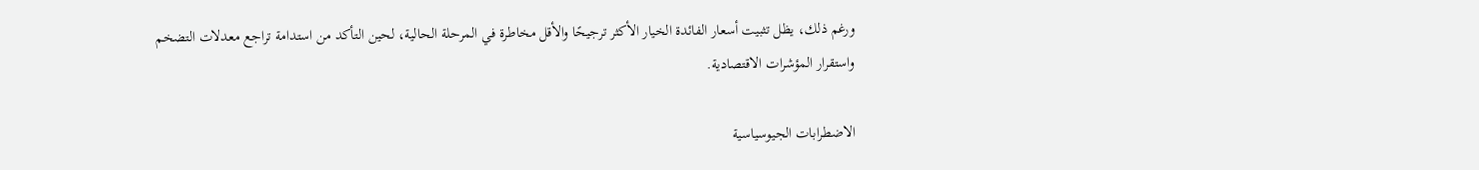ورغم ذلك، يظل تثبيت أسعار الفائدة الخيار الأكثر ترجيحًا والأقل مخاطرة في المرحلة الحالية، لحين التأكد من استدامة تراجع معدلات التضخم واستقرار المؤشرات الاقتصادية.

الاضطرابات الجيوسياسية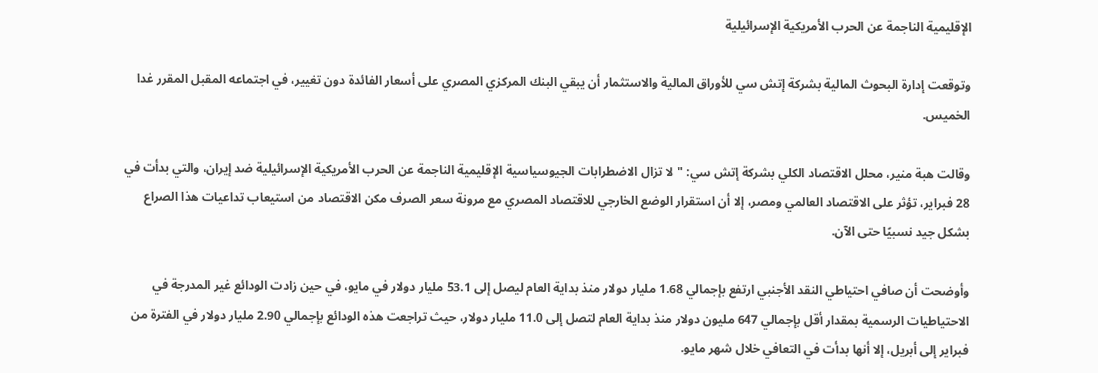الإقليمية الناجمة عن الحرب الأمريكية الإسرائيلية

وتوقعت إدارة البحوث المالية بشركة إتش سي للأوراق المالية والاستثمار أن يبقي البنك المركزي المصري على أسعار الفائدة دون تغيير، في اجتماعه المقبل المقرر غدا الخميس.

وقالت هبة منير، محلل الاقتصاد الكلي بشركة إتش سي: "لا تزال الاضطرابات الجيوسياسية الإقليمية الناجمة عن الحرب الأمريكية الإسرائيلية ضد إيران، والتي بدأت في 28 فبراير، تؤثر على الاقتصاد العالمي ومصر، إلا أن استقرار الوضع الخارجي للاقتصاد المصري مع مرونة سعر الصرف مكن الاقتصاد من استيعاب تداعيات هذا الصراع بشكل جيد نسبيًا حتى الآن.

وأوضحت أن صافي احتياطي النقد الأجنبي ارتفع بإجمالي 1.68 مليار دولار منذ بداية العام ليصل إلى 53.1 مليار دولار في مايو، في حين زادت الودائع غير المدرجة في الاحتياطيات الرسمية بمقدار أقل بإجمالي 647 مليون دولار منذ بداية العام لتصل إلى 11.0 مليار دولار، حيث تراجعت هذه الودائع بإجمالي 2.90 مليار دولار في الفترة من فبراير إلى أبريل، إلا أنها بدأت في التعافي خلال شهر مايو.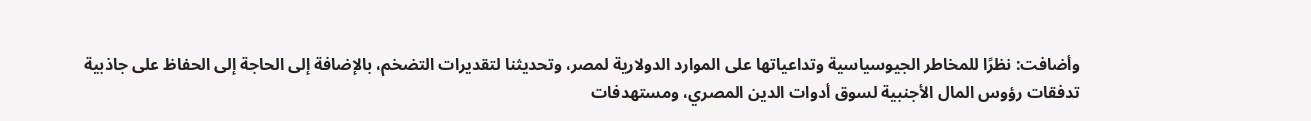وأضافت: نظرًا للمخاطر الجيوسياسية وتداعياتها على الموارد الدولارية لمصر، وتحديثنا لتقديرات التضخم، بالإضافة إلى الحاجة إلى الحفاظ على جاذبية تدفقات رؤوس المال الأجنبية لسوق أدوات الدين المصري، ومستهدفات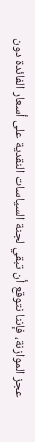عجز الموازنة، فإننا نتوقع أن تبقي لجنة السياسات النقدية على أسعار الفائدة دون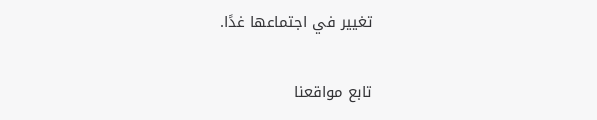تغيير في اجتماعها غدًا.

تابع مواقعنا